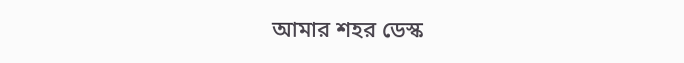আমার শহর ডেস্ক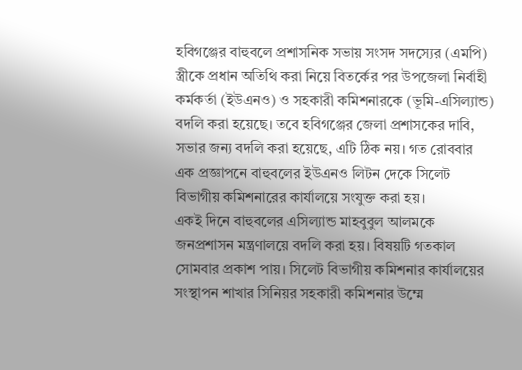হবিগঞ্জের বাহুবলে প্রশাসনিক সভায় সংসদ সদস্যের (এমপি) স্ত্রীকে প্রধান অতিথি করা নিয়ে বিতর্কের পর উপজেলা নির্বাহী কর্মকর্তা (ইউএনও) ও সহকারী কমিশনারকে (ভূমি-এসিল্যান্ড) বদলি করা হয়েছে। তবে হবিগঞ্জের জেলা প্রশাসকের দাবি, সভার জন্য বদলি করা হয়েছে, এটি ঠিক নয়। গত রোববার এক প্রজ্ঞাপনে বাহুবলের ইউএনও লিটন দেকে সিলেট বিভাগীয় কমিশনারের কার্যালয়ে সংযুক্ত করা হয়।
একই দিনে বাহুবলের এসিল্যান্ড মাহবুবুল আলমকে জনপ্রশাসন মন্ত্রণালয়ে বদলি করা হয়। বিষয়টি গতকাল সোমবার প্রকাশ পায়। সিলেট বিভাগীয় কমিশনার কার্যালয়ের সংস্থাপন শাখার সিনিয়র সহকারী কমিশনার উম্মে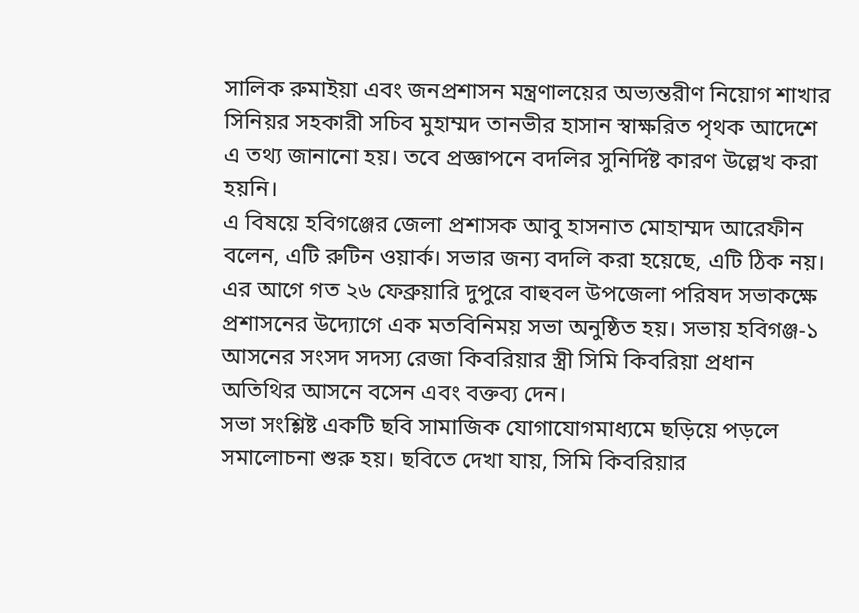সালিক রুমাইয়া এবং জনপ্রশাসন মন্ত্রণালয়ের অভ্যন্তরীণ নিয়োগ শাখার সিনিয়র সহকারী সচিব মুহাম্মদ তানভীর হাসান স্বাক্ষরিত পৃথক আদেশে এ তথ্য জানানো হয়। তবে প্রজ্ঞাপনে বদলির সুনির্দিষ্ট কারণ উল্লেখ করা হয়নি।
এ বিষয়ে হবিগঞ্জের জেলা প্রশাসক আবু হাসনাত মোহাম্মদ আরেফীন বলেন, এটি রুটিন ওয়ার্ক। সভার জন্য বদলি করা হয়েছে, এটি ঠিক নয়। এর আগে গত ২৬ ফেব্রুয়ারি দুপুরে বাহুবল উপজেলা পরিষদ সভাকক্ষে প্রশাসনের উদ্যোগে এক মতবিনিময় সভা অনুষ্ঠিত হয়। সভায় হবিগঞ্জ-১ আসনের সংসদ সদস্য রেজা কিবরিয়ার স্ত্রী সিমি কিবরিয়া প্রধান অতিথির আসনে বসেন এবং বক্তব্য দেন।
সভা সংশ্লিষ্ট একটি ছবি সামাজিক যোগাযোগমাধ্যমে ছড়িয়ে পড়লে সমালোচনা শুরু হয়। ছবিতে দেখা যায়, সিমি কিবরিয়ার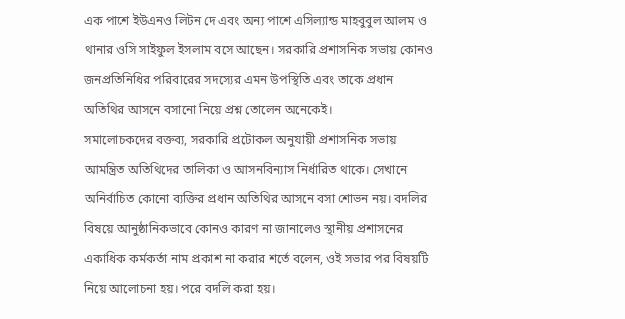এক পাশে ইউএনও লিটন দে এবং অন্য পাশে এসিল্যান্ড মাহবুবুল আলম ও থানার ওসি সাইফুল ইসলাম বসে আছেন। সরকারি প্রশাসনিক সভায় কোনও জনপ্রতিনিধির পরিবারের সদস্যের এমন উপস্থিতি এবং তাকে প্রধান অতিথির আসনে বসানো নিয়ে প্রশ্ন তোলেন অনেকেই।
সমালোচকদের বক্তব্য, সরকারি প্রটোকল অনুযায়ী প্রশাসনিক সভায় আমন্ত্রিত অতিথিদের তালিকা ও আসনবিন্যাস নির্ধারিত থাকে। সেখানে অনির্বাচিত কোনো ব্যক্তির প্রধান অতিথির আসনে বসা শোভন নয়। বদলির বিষয়ে আনুষ্ঠানিকভাবে কোনও কারণ না জানালেও স্থানীয় প্রশাসনের একাধিক কর্মকর্তা নাম প্রকাশ না করার শর্তে বলেন, ওই সভার পর বিষয়টি নিয়ে আলোচনা হয়। পরে বদলি করা হয়।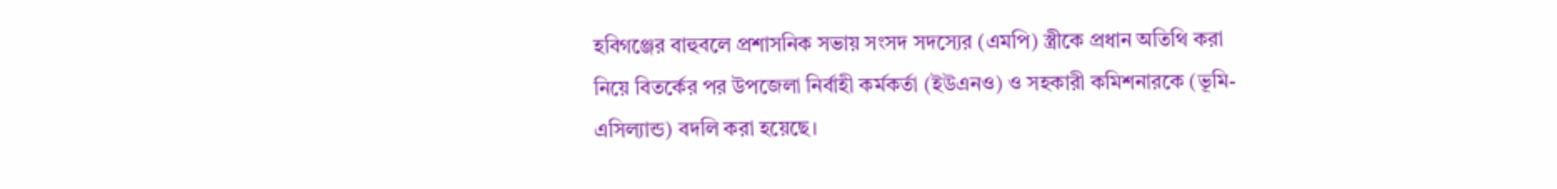হবিগঞ্জের বাহুবলে প্রশাসনিক সভায় সংসদ সদস্যের (এমপি) স্ত্রীকে প্রধান অতিথি করা নিয়ে বিতর্কের পর উপজেলা নির্বাহী কর্মকর্তা (ইউএনও) ও সহকারী কমিশনারকে (ভূমি-এসিল্যান্ড) বদলি করা হয়েছে।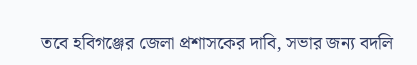তবে হবিগঞ্জের জেলা প্রশাসকের দাবি, সভার জন্য বদলি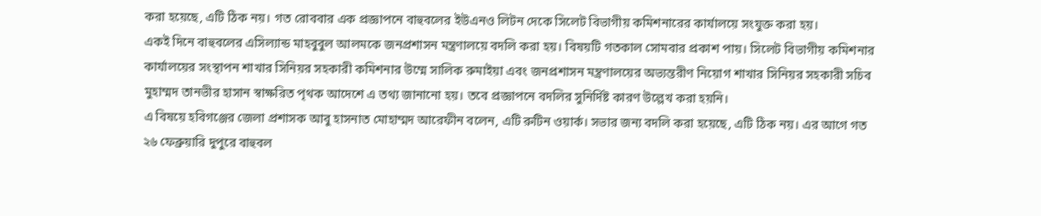করা হয়েছে, এটি ঠিক নয়। গত রোববার এক প্রজ্ঞাপনে বাহুবলের ইউএনও লিটন দেকে সিলেট বিভাগীয় কমিশনারের কার্যালয়ে সংযুক্ত করা হয়।
একই দিনে বাহুবলের এসিল্যান্ড মাহবুবুল আলমকে জনপ্রশাসন মন্ত্রণালয়ে বদলি করা হয়। বিষয়টি গতকাল সোমবার প্রকাশ পায়। সিলেট বিভাগীয় কমিশনার কার্যালয়ের সংস্থাপন শাখার সিনিয়র সহকারী কমিশনার উম্মে সালিক রুমাইয়া এবং জনপ্রশাসন মন্ত্রণালয়ের অভ্যন্তরীণ নিয়োগ শাখার সিনিয়র সহকারী সচিব মুহাম্মদ তানভীর হাসান স্বাক্ষরিত পৃথক আদেশে এ তথ্য জানানো হয়। তবে প্রজ্ঞাপনে বদলির সুনির্দিষ্ট কারণ উল্লেখ করা হয়নি।
এ বিষয়ে হবিগঞ্জের জেলা প্রশাসক আবু হাসনাত মোহাম্মদ আরেফীন বলেন, এটি রুটিন ওয়ার্ক। সভার জন্য বদলি করা হয়েছে, এটি ঠিক নয়। এর আগে গত ২৬ ফেব্রুয়ারি দুপুরে বাহুবল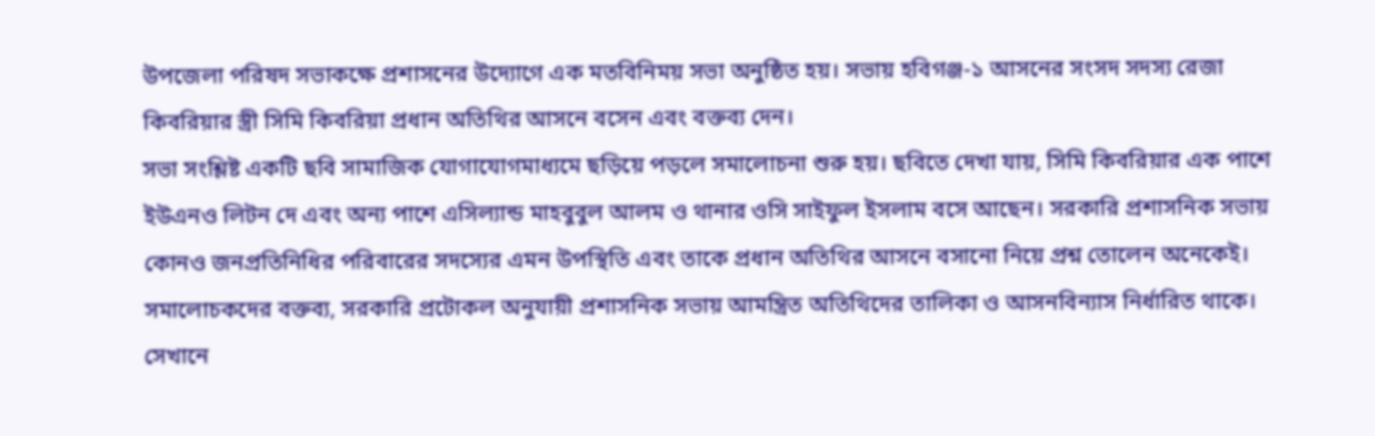উপজেলা পরিষদ সভাকক্ষে প্রশাসনের উদ্যোগে এক মতবিনিময় সভা অনুষ্ঠিত হয়। সভায় হবিগঞ্জ-১ আসনের সংসদ সদস্য রেজা কিবরিয়ার স্ত্রী সিমি কিবরিয়া প্রধান অতিথির আসনে বসেন এবং বক্তব্য দেন।
সভা সংশ্লিষ্ট একটি ছবি সামাজিক যোগাযোগমাধ্যমে ছড়িয়ে পড়লে সমালোচনা শুরু হয়। ছবিতে দেখা যায়, সিমি কিবরিয়ার এক পাশে ইউএনও লিটন দে এবং অন্য পাশে এসিল্যান্ড মাহবুবুল আলম ও থানার ওসি সাইফুল ইসলাম বসে আছেন। সরকারি প্রশাসনিক সভায় কোনও জনপ্রতিনিধির পরিবারের সদস্যের এমন উপস্থিতি এবং তাকে প্রধান অতিথির আসনে বসানো নিয়ে প্রশ্ন তোলেন অনেকেই।
সমালোচকদের বক্তব্য, সরকারি প্রটোকল অনুযায়ী প্রশাসনিক সভায় আমন্ত্রিত অতিথিদের তালিকা ও আসনবিন্যাস নির্ধারিত থাকে। সেখানে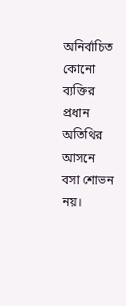অনির্বাচিত কোনো ব্যক্তির প্রধান অতিথির আসনে বসা শোভন নয়।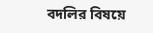বদলির বিষয়ে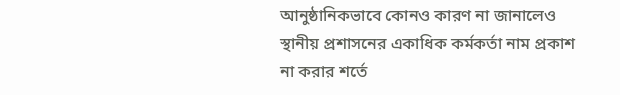আনুষ্ঠানিকভাবে কোনও কারণ না জানালেও স্থানীয় প্রশাসনের একাধিক কর্মকর্তা নাম প্রকাশ না করার শর্তে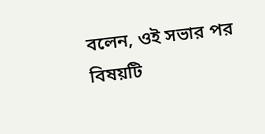বলেন, ওই সভার পর বিষয়টি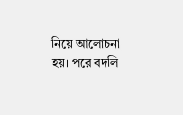নিয়ে আলোচনা হয়। পরে বদলি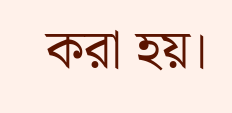করা হয়।